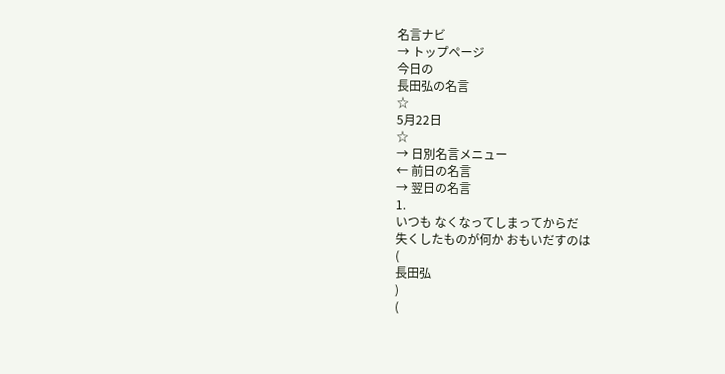名言ナビ
→ トップページ
今日の
長田弘の名言
☆
5月22日
☆
→ 日別名言メニュー
← 前日の名言
→ 翌日の名言
1.
いつも なくなってしまってからだ
失くしたものが何か おもいだすのは
(
長田弘
)
(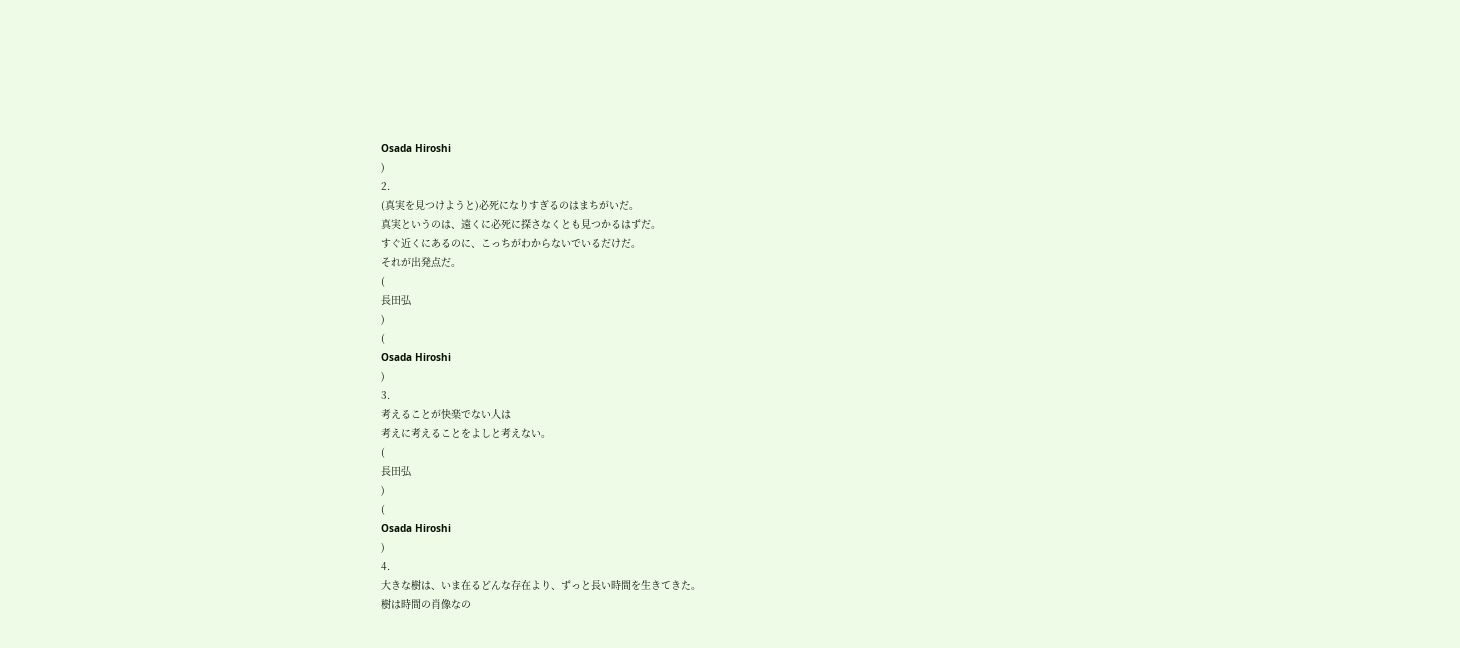Osada Hiroshi
)
2.
(真実を見つけようと)必死になりすぎるのはまちがいだ。
真実というのは、遠くに必死に探さなくとも見つかるはずだ。
すぐ近くにあるのに、こっちがわからないでいるだけだ。
それが出発点だ。
(
長田弘
)
(
Osada Hiroshi
)
3.
考えることが快楽でない人は
考えに考えることをよしと考えない。
(
長田弘
)
(
Osada Hiroshi
)
4.
大きな樹は、いま在るどんな存在より、ずっと長い時間を生きてきた。
樹は時間の肖像なの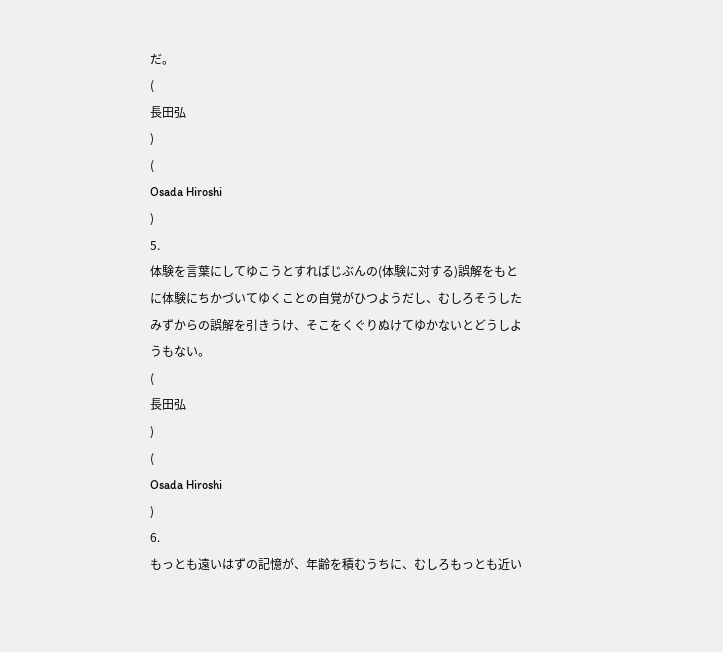だ。
(
長田弘
)
(
Osada Hiroshi
)
5.
体験を言葉にしてゆこうとすればじぶんの(体験に対する)誤解をもとに体験にちかづいてゆくことの自覚がひつようだし、むしろそうしたみずからの誤解を引きうけ、そこをくぐりぬけてゆかないとどうしようもない。
(
長田弘
)
(
Osada Hiroshi
)
6.
もっとも遠いはずの記憶が、年齢を積むうちに、むしろもっとも近い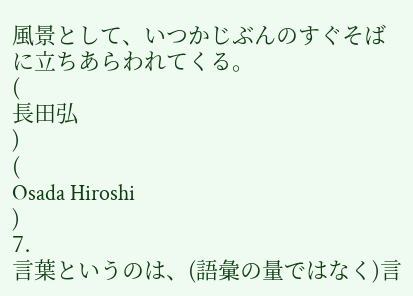風景として、いつかじぶんのすぐそばに立ちあらわれてくる。
(
長田弘
)
(
Osada Hiroshi
)
7.
言葉というのは、(語彙の量ではなく)言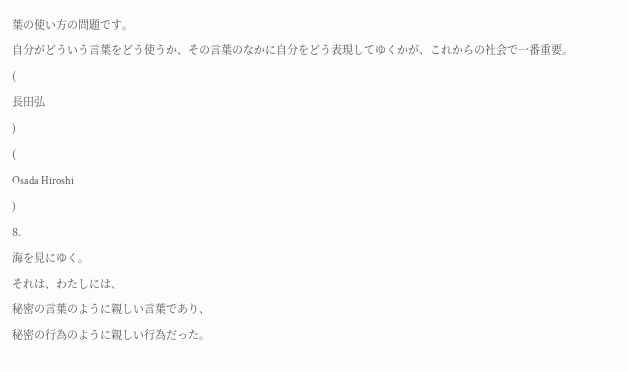葉の使い方の問題です。
自分がどういう言葉をどう使うか、その言葉のなかに自分をどう表現してゆくかが、これからの社会で一番重要。
(
長田弘
)
(
Osada Hiroshi
)
8.
海を見にゆく。
それは、わたしには、
秘密の言葉のように親しい言葉であり、
秘密の行為のように親しい行為だった。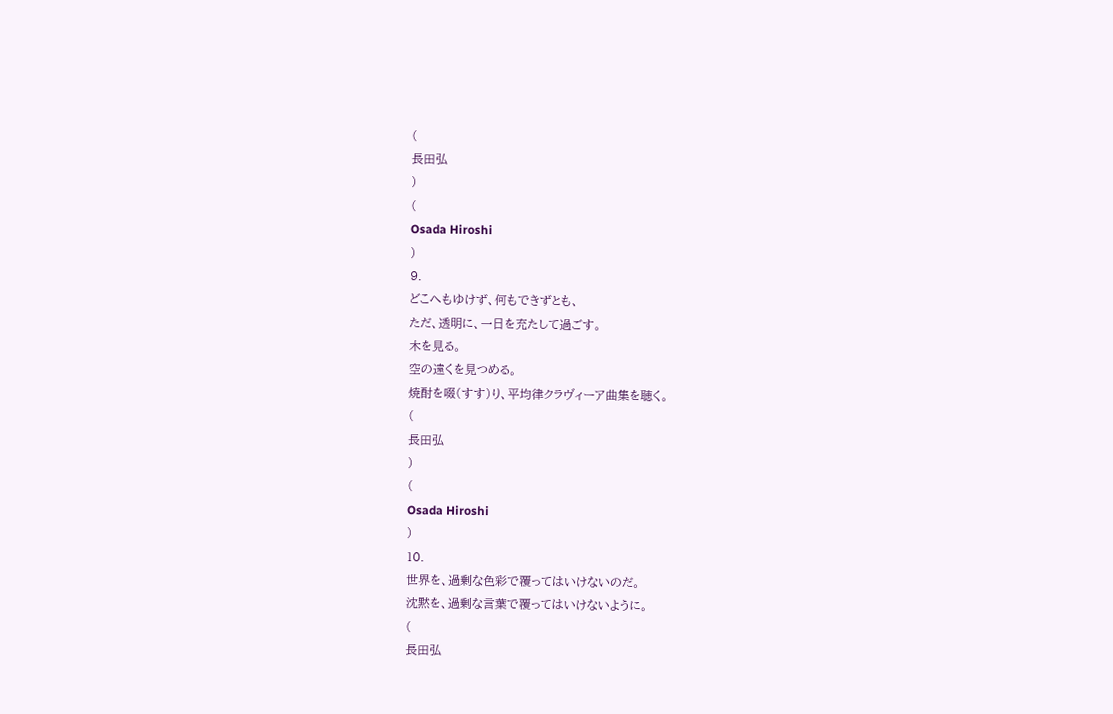(
長田弘
)
(
Osada Hiroshi
)
9.
どこへもゆけず、何もできずとも、
ただ、透明に、一日を充たして過ごす。
木を見る。
空の遠くを見つめる。
焼酎を啜(すす)り、平均律クラヴィーア曲集を聴く。
(
長田弘
)
(
Osada Hiroshi
)
10.
世界を、過剰な色彩で覆ってはいけないのだ。
沈黙を、過剰な言葉で覆ってはいけないように。
(
長田弘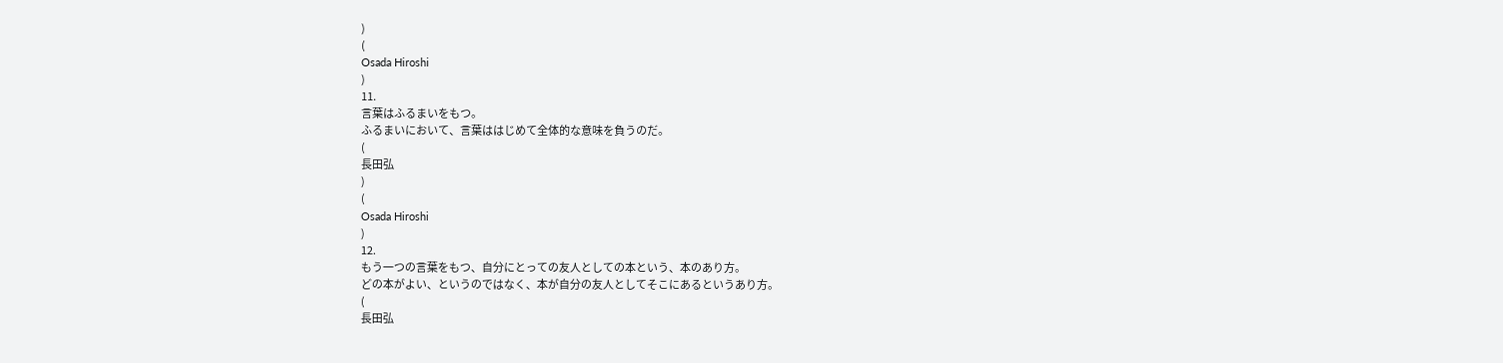)
(
Osada Hiroshi
)
11.
言葉はふるまいをもつ。
ふるまいにおいて、言葉ははじめて全体的な意味を負うのだ。
(
長田弘
)
(
Osada Hiroshi
)
12.
もう一つの言葉をもつ、自分にとっての友人としての本という、本のあり方。
どの本がよい、というのではなく、本が自分の友人としてそこにあるというあり方。
(
長田弘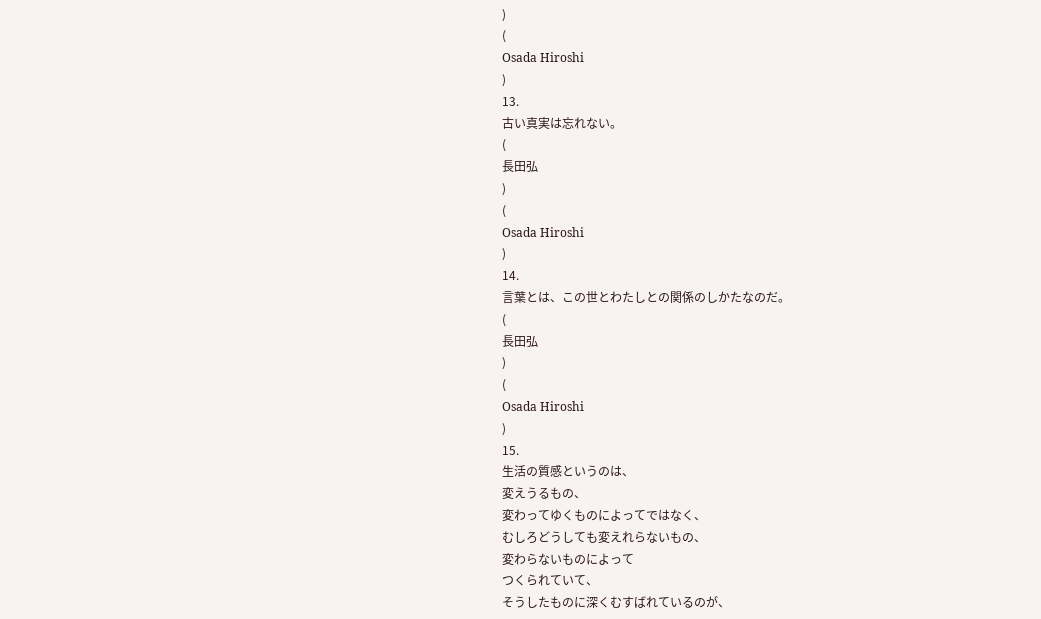)
(
Osada Hiroshi
)
13.
古い真実は忘れない。
(
長田弘
)
(
Osada Hiroshi
)
14.
言葉とは、この世とわたしとの関係のしかたなのだ。
(
長田弘
)
(
Osada Hiroshi
)
15.
生活の質感というのは、
変えうるもの、
変わってゆくものによってではなく、
むしろどうしても変えれらないもの、
変わらないものによって
つくられていて、
そうしたものに深くむすばれているのが、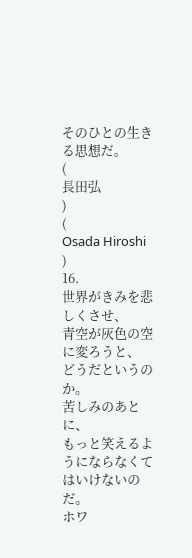そのひとの生きる思想だ。
(
長田弘
)
(
Osada Hiroshi
)
16.
世界がきみを悲しくさせ、
青空が灰色の空に変ろうと、
どうだというのか。
苦しみのあとに、
もっと笑えるようにならなくてはいけないのだ。
ホワ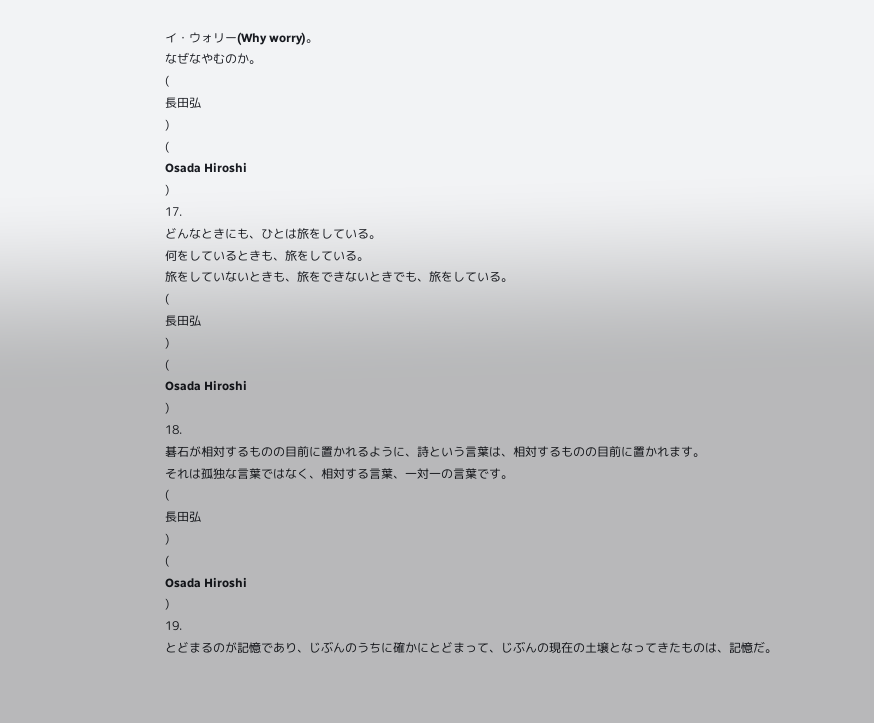イ・ウォリー(Why worry)。
なぜなやむのか。
(
長田弘
)
(
Osada Hiroshi
)
17.
どんなときにも、ひとは旅をしている。
何をしているときも、旅をしている。
旅をしていないときも、旅をできないときでも、旅をしている。
(
長田弘
)
(
Osada Hiroshi
)
18.
碁石が相対するものの目前に置かれるように、詩という言葉は、相対するものの目前に置かれます。
それは孤独な言葉ではなく、相対する言葉、一対一の言葉です。
(
長田弘
)
(
Osada Hiroshi
)
19.
とどまるのが記憶であり、じぶんのうちに確かにとどまって、じぶんの現在の土壌となってきたものは、記憶だ。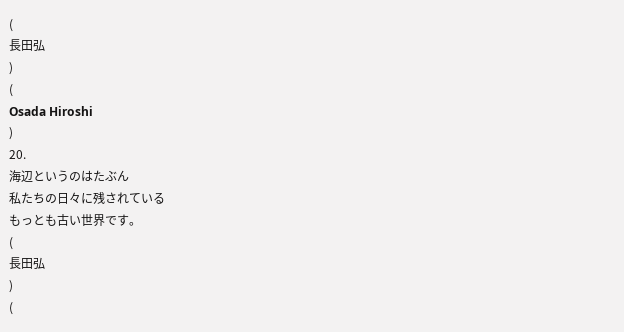(
長田弘
)
(
Osada Hiroshi
)
20.
海辺というのはたぶん
私たちの日々に残されている
もっとも古い世界です。
(
長田弘
)
(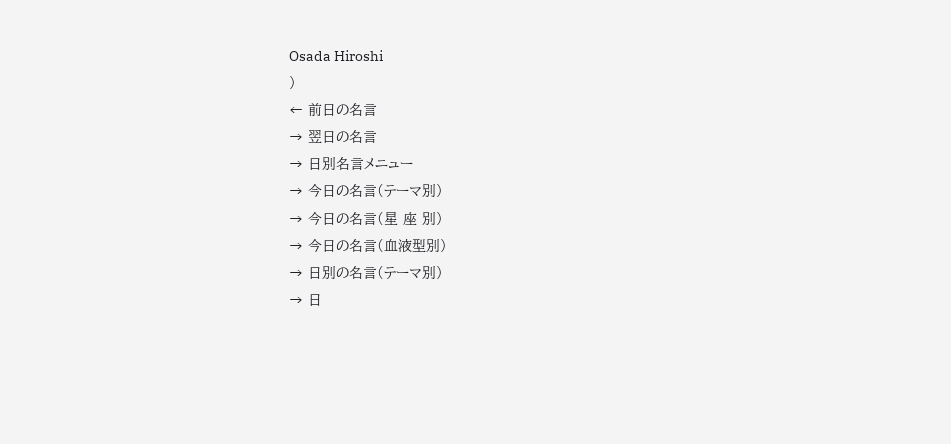Osada Hiroshi
)
← 前日の名言
→ 翌日の名言
→ 日別名言メニュー
→ 今日の名言(テーマ別)
→ 今日の名言(星 座 別)
→ 今日の名言(血液型別)
→ 日別の名言(テーマ別)
→ 日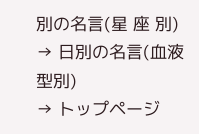別の名言(星 座 別)
→ 日別の名言(血液型別)
→ トップページ